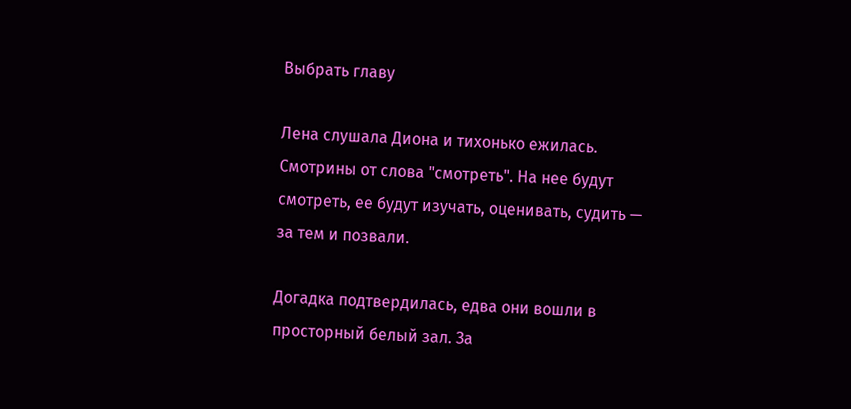Выбрать главу

Лена слушала Диона и тихонько ежилась. Смотрины от слова "смотреть". На нее будут смотреть, ее будут изучать, оценивать, судить — за тем и позвали.

Догадка подтвердилась, едва они вошли в просторный белый зал. За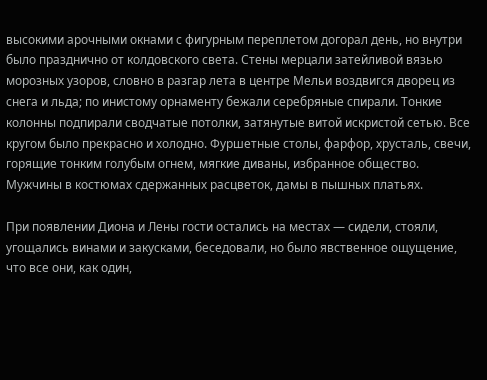высокими арочными окнами с фигурным переплетом догорал день, но внутри было празднично от колдовского света. Стены мерцали затейливой вязью морозных узоров, словно в разгар лета в центре Мельи воздвигся дворец из снега и льда; по инистому орнаменту бежали серебряные спирали. Тонкие колонны подпирали сводчатые потолки, затянутые витой искристой сетью. Все кругом было прекрасно и холодно. Фуршетные столы, фарфор, хрусталь, свечи, горящие тонким голубым огнем, мягкие диваны, избранное общество. Мужчины в костюмах сдержанных расцветок, дамы в пышных платьях.

При появлении Диона и Лены гости остались на местах — сидели, стояли, угощались винами и закусками, беседовали, но было явственное ощущение, что все они, как один,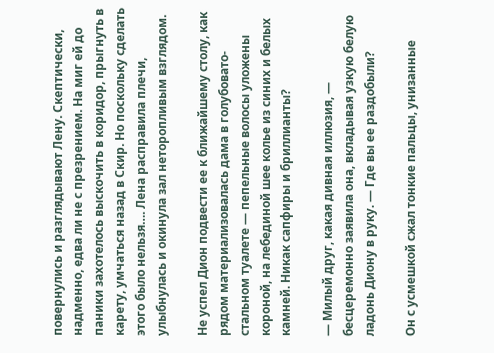повернулись и разглядывают Лену. Скептически, надменно, едва ли не с презрением. На миг ей до паники захотелось выскочить в коридор, прыгнуть в карету, умчаться назад в Скир. Но поскольку сделать этого было нельзя…. Лена расправила плечи, улыбнулась и окинула зал неторопливым взглядом.

Не успел Дион подвести ее к ближайшему столу, как рядом материализовалась дама в голубовато-стальном туалете — пепельные волосы уложены короной, на лебединой шее колье из синих и белых камней. Никак сапфиры и бриллианты?

— Милый друг, какая дивная иллюзия, — бесцеремонно заявила она, вкладывая узкую белую ладонь Диону в руку. — Где вы ее раздобыли?

Он с усмешкой сжал тонкие пальцы, унизанные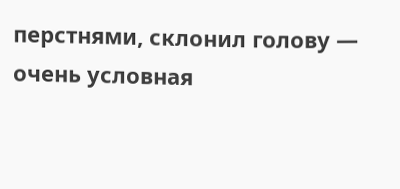перстнями, склонил голову — очень условная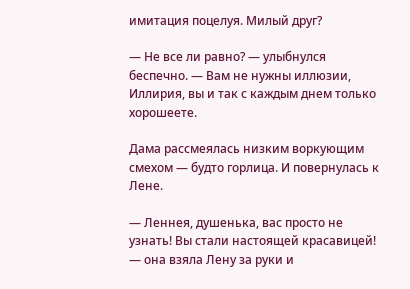имитация поцелуя. Милый друг?

— Не все ли равно? — улыбнулся беспечно. — Вам не нужны иллюзии, Иллирия, вы и так с каждым днем только хорошеете.

Дама рассмеялась низким воркующим смехом — будто горлица. И повернулась к Лене.

— Леннея, душенька, вас просто не узнать! Вы стали настоящей красавицей! — она взяла Лену за руки и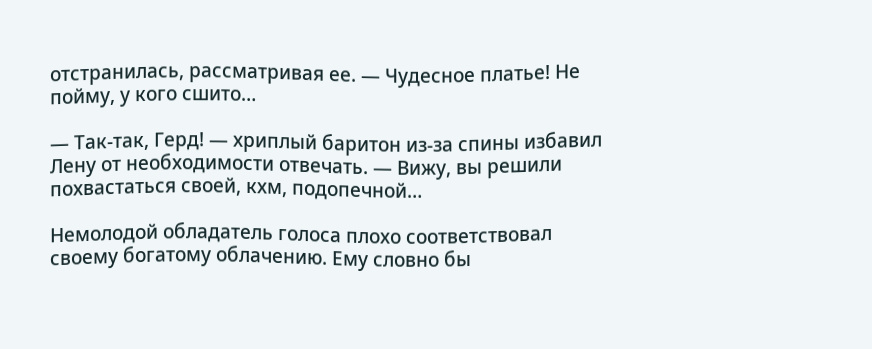отстранилась, рассматривая ее. — Чудесное платье! Не пойму, у кого сшито…

— Так-так, Герд! — хриплый баритон из-за спины избавил Лену от необходимости отвечать. — Вижу, вы решили похвастаться своей, кхм, подопечной…

Немолодой обладатель голоса плохо соответствовал своему богатому облачению. Ему словно бы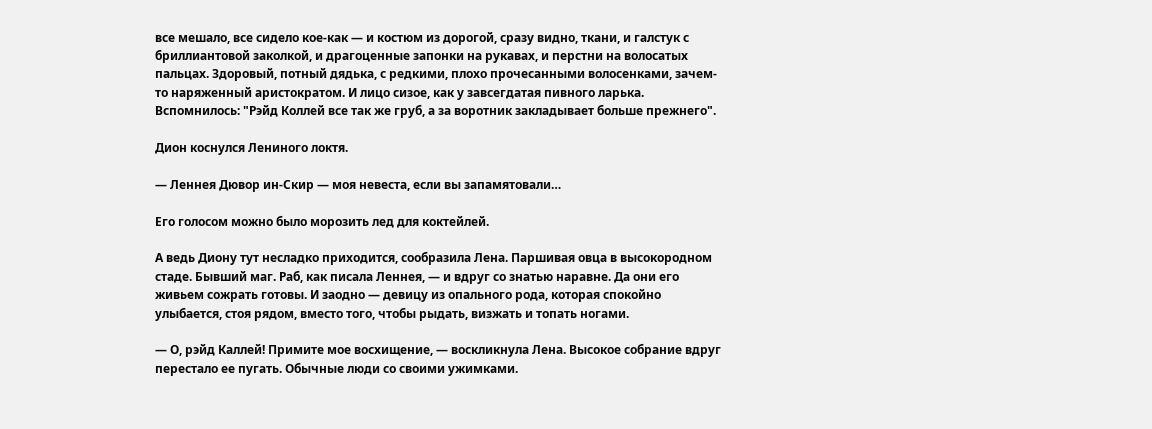все мешало, все сидело кое-как — и костюм из дорогой, сразу видно, ткани, и галстук с бриллиантовой заколкой, и драгоценные запонки на рукавах, и перстни на волосатых пальцах. Здоровый, потный дядька, с редкими, плохо прочесанными волосенками, зачем-то наряженный аристократом. И лицо сизое, как у завсегдатая пивного ларька. Вспомнилось: "Рэйд Коллей все так же груб, а за воротник закладывает больше прежнего".

Дион коснулся Лениного локтя.

— Леннея Дювор ин-Скир — моя невеста, если вы запамятовали…

Его голосом можно было морозить лед для коктейлей.

А ведь Диону тут несладко приходится, сообразила Лена. Паршивая овца в высокородном стаде. Бывший маг. Раб, как писала Леннея, — и вдруг со знатью наравне. Да они его живьем сожрать готовы. И заодно — девицу из опального рода, которая спокойно улыбается, стоя рядом, вместо того, чтобы рыдать, визжать и топать ногами.

— О, рэйд Каллей! Примите мое восхищение, — воскликнула Лена. Высокое собрание вдруг перестало ее пугать. Обычные люди со своими ужимками.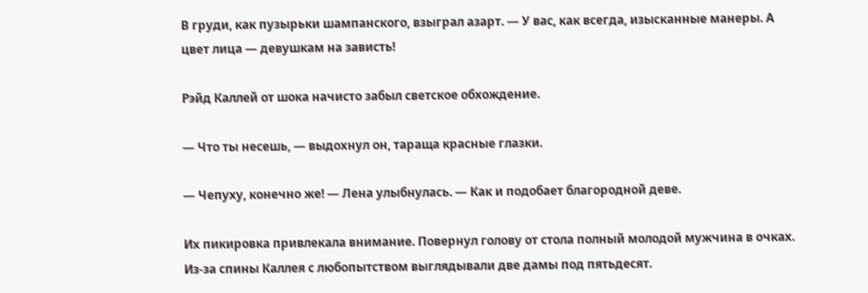В груди, как пузырьки шампанского, взыграл азарт. — У вас, как всегда, изысканные манеры. А цвет лица — девушкам на зависть!

Рэйд Каллей от шока начисто забыл светское обхождение.

— Что ты несешь, — выдохнул он, тараща красные глазки.

— Чепуху, конечно же! — Лена улыбнулась. — Как и подобает благородной деве.

Их пикировка привлекала внимание. Повернул голову от стола полный молодой мужчина в очках. Из-за спины Каллея с любопытством выглядывали две дамы под пятьдесят.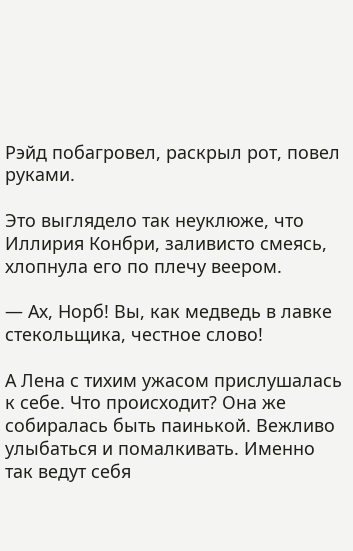Рэйд побагровел, раскрыл рот, повел руками.

Это выглядело так неуклюже, что Иллирия Конбри, заливисто смеясь, хлопнула его по плечу веером.

— Ах, Норб! Вы, как медведь в лавке стекольщика, честное слово!

А Лена с тихим ужасом прислушалась к себе. Что происходит? Она же собиралась быть паинькой. Вежливо улыбаться и помалкивать. Именно так ведут себя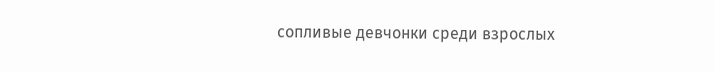сопливые девчонки среди взрослых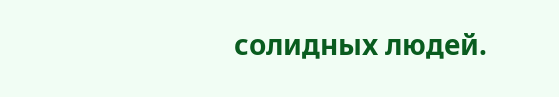солидных людей.